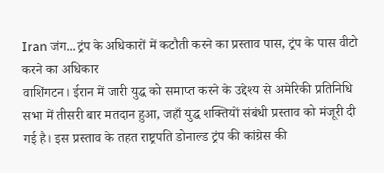Iran जंग...ट्रंप के अधिकारों में कटौती करने का प्रस्ताव पास, ट्रंप के पास वीटो करने का अधिकार
वाशिंगटन। ईरान में जारी युद्ध को समाप्त करने के उद्देश्य से अमेरिकी प्रतिनिधि सभा में तीसरी बार मतदान हुआ, जहाँ युद्ध शक्तियों संबंधी प्रस्ताव को मंजूरी दी गई है। इस प्रस्ताव के तहत राष्ट्रपति डोनाल्ड ट्रंप की कांग्रेस की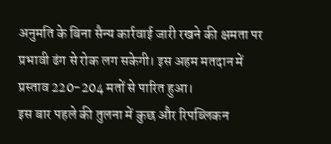अनुमति के बिना सैन्य कार्रवाई जारी रखने की क्षमता पर प्रभावी ढंग से रोक लग सकेगी। इस अहम मतदान में प्रस्ताव 220-204 मतों से पारित हुआ।
इस बार पहले की तुलना में कुछ और रिपब्लिकन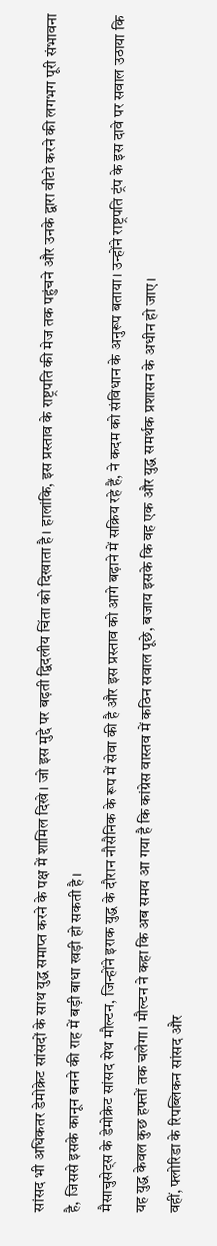सांसद भी अधिकतर डेमोक्रेट सांसदों के साथ युद्ध समाप्त करने के पक्ष में शामिल दिखे। जो इस मुद्दे पर बढ़ती द्विदलीय चिंता को दिखाता है। हालांकि, इस प्रस्ताव के राष्ट्रपति की मेज तक पहुंचने और उनके द्वारा वीटो करने की लगभग पूरी संभावना है, जिससे इसके कानून बनने की राह में बड़ी बाधा खड़ी हो सकती है।
मैसाचुसेट्स के डेमोक्रेट सांसद सेथ मौल्टन, जिन्होंने इराक युद्ध के दौरान नौसैनिक के रूप में सेवा की है और इस प्रस्ताव को आगे बढ़ाने में सक्रिय रहे हैं, ने कदम को संविधान के अनुरूप बताया। उन्होंने राष्ट्रपति ट्रंप के इस दावे पर सवाल उठाया कि यह युद्ध केवल कुछ हफ्तों तक चलेगा। मौल्टन ने कहा कि अब समय आ गया है कि कांग्रेस वास्तव में कठिन सवाल पूछे, बजाय इसके कि वह एक और युद्ध समर्थक प्रशासन के अधीन हो जाए।
वहीं, फ्लोरिडा के रिपब्लिकन सांसद और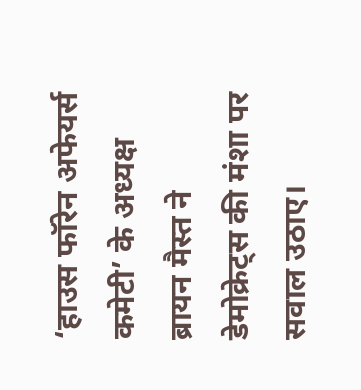‘हाउस फॉरेन अफेयर्स कमेटी’ के अध्यक्ष ब्रायन मैस्त ने डेमोक्रेट्स की मंशा पर सवाल उठाए।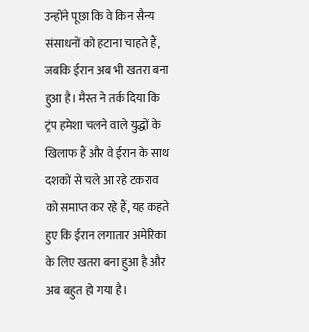उन्होंने पूछा कि वे किन सैन्य संसाधनों को हटाना चाहते हैं, जबकि ईरान अब भी खतरा बना हुआ है। मैस्त ने तर्क दिया कि ट्रंप हमेशा चलने वाले युद्धों के खिलाफ हैं और वे ईरान के साथ दशकों से चले आ रहे टकराव को समाप्त कर रहे हैं, यह कहते हुए कि ईरान लगातार अमेरिका के लिए खतरा बना हुआ है और अब बहुत हो गया है।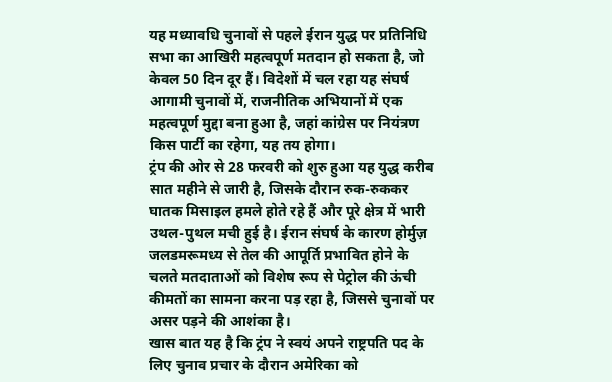यह मध्यावधि चुनावों से पहले ईरान युद्ध पर प्रतिनिधि सभा का आखिरी महत्वपूर्ण मतदान हो सकता है, जो केवल 50 दिन दूर हैं। विदेशों में चल रहा यह संघर्ष आगामी चुनावों में, राजनीतिक अभियानों में एक महत्वपूर्ण मुद्दा बना हुआ है, जहां कांग्रेस पर नियंत्रण किस पार्टी का रहेगा, यह तय होगा।
ट्रंप की ओर से 28 फरवरी को शुरु हुआ यह युद्ध करीब सात महीने से जारी है, जिसके दौरान रुक-रुककर घातक मिसाइल हमले होते रहे हैं और पूरे क्षेत्र में भारी उथल-पुथल मची हुई है। ईरान संघर्ष के कारण होर्मुज़ जलडमरूमध्य से तेल की आपूर्ति प्रभावित होने के चलते मतदाताओं को विशेष रूप से पेट्रोल की ऊंची कीमतों का सामना करना पड़ रहा है, जिससे चुनावों पर असर पड़ने की आशंका है।
खास बात यह है कि ट्रंप ने स्वयं अपने राष्ट्रपति पद के लिए चुनाव प्रचार के दौरान अमेरिका को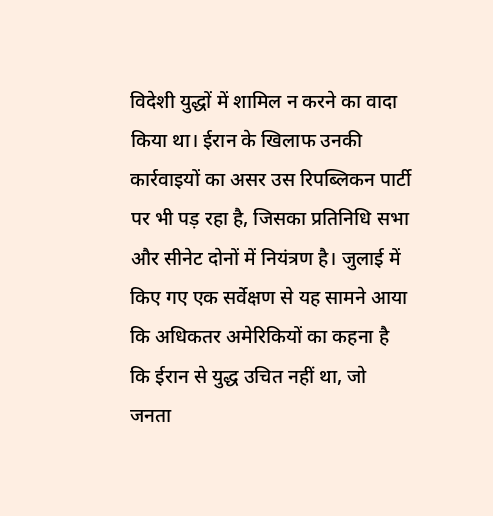विदेशी युद्धों में शामिल न करने का वादा किया था। ईरान के खिलाफ उनकी कार्रवाइयों का असर उस रिपब्लिकन पार्टी पर भी पड़ रहा है, जिसका प्रतिनिधि सभा और सीनेट दोनों में नियंत्रण है। जुलाई में किए गए एक सर्वेक्षण से यह सामने आया कि अधिकतर अमेरिकियों का कहना है कि ईरान से युद्ध उचित नहीं था, जो जनता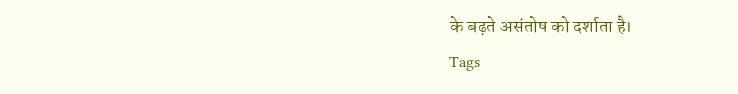के बढ़ते असंतोष को दर्शाता है।
Tags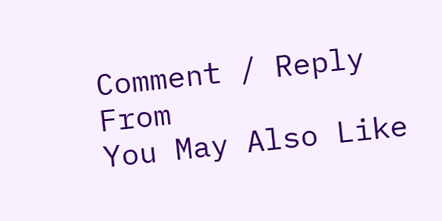Comment / Reply From
You May Also Like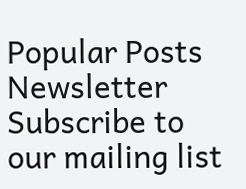Popular Posts
Newsletter
Subscribe to our mailing list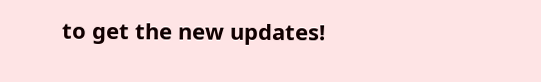to get the new updates!